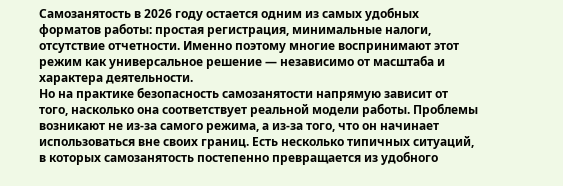Самозанятость в 2026 году остается одним из самых удобных форматов работы: простая регистрация, минимальные налоги, отсутствие отчетности. Именно поэтому многие воспринимают этот режим как универсальное решение — независимо от масштаба и характера деятельности.
Но на практике безопасность самозанятости напрямую зависит от того, насколько она соответствует реальной модели работы. Проблемы возникают не из-за самого режима, а из-за того, что он начинает использоваться вне своих границ. Есть несколько типичных ситуаций, в которых самозанятость постепенно превращается из удобного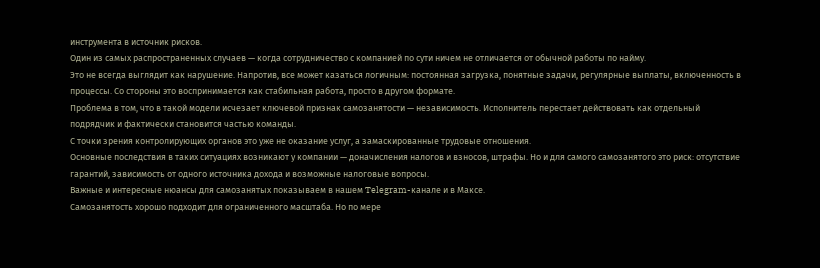инструмента в источник рисков.
Один из самых распространенных случаев — когда сотрудничество с компанией по сути ничем не отличается от обычной работы по найму.
Это не всегда выглядит как нарушение. Напротив, все может казаться логичным: постоянная загрузка, понятные задачи, регулярные выплаты, включенность в процессы. Со стороны это воспринимается как стабильная работа, просто в другом формате.
Проблема в том, что в такой модели исчезает ключевой признак самозанятости — независимость. Исполнитель перестает действовать как отдельный подрядчик и фактически становится частью команды.
С точки зрения контролирующих органов это уже не оказание услуг, а замаскированные трудовые отношения.
Основные последствия в таких ситуациях возникают у компании — доначисления налогов и взносов, штрафы. Но и для самого самозанятого это риск: отсутствие гарантий, зависимость от одного источника дохода и возможные налоговые вопросы.
Важные и интересные нюансы для самозанятых показываем в нашем Telegram-канале и в Максе.
Самозанятость хорошо подходит для ограниченного масштаба. Но по мере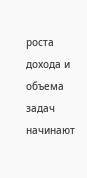роста дохода и объема задач начинают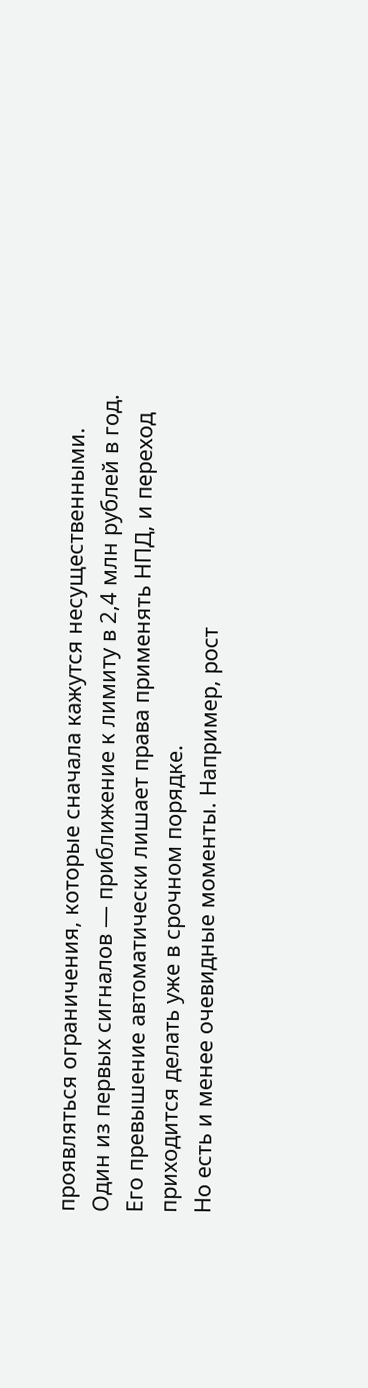проявляться ограничения, которые сначала кажутся несущественными.
Один из первых сигналов — приближение к лимиту в 2,4 млн рублей в год. Его превышение автоматически лишает права применять НПД, и переход приходится делать уже в срочном порядке.
Но есть и менее очевидные моменты. Например, рост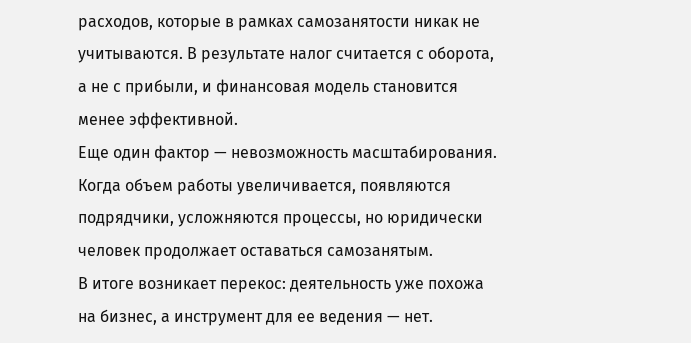расходов, которые в рамках самозанятости никак не учитываются. В результате налог считается с оборота, а не с прибыли, и финансовая модель становится менее эффективной.
Еще один фактор — невозможность масштабирования. Когда объем работы увеличивается, появляются подрядчики, усложняются процессы, но юридически человек продолжает оставаться самозанятым.
В итоге возникает перекос: деятельность уже похожа на бизнес, а инструмент для ее ведения — нет.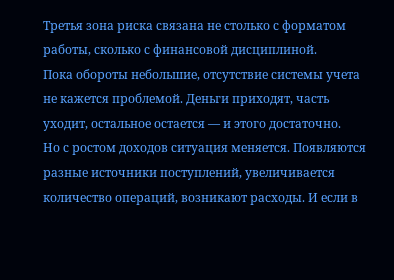Третья зона риска связана не столько с форматом работы, сколько с финансовой дисциплиной.
Пока обороты небольшие, отсутствие системы учета не кажется проблемой. Деньги приходят, часть уходит, остальное остается — и этого достаточно.
Но с ростом доходов ситуация меняется. Появляются разные источники поступлений, увеличивается количество операций, возникают расходы. И если в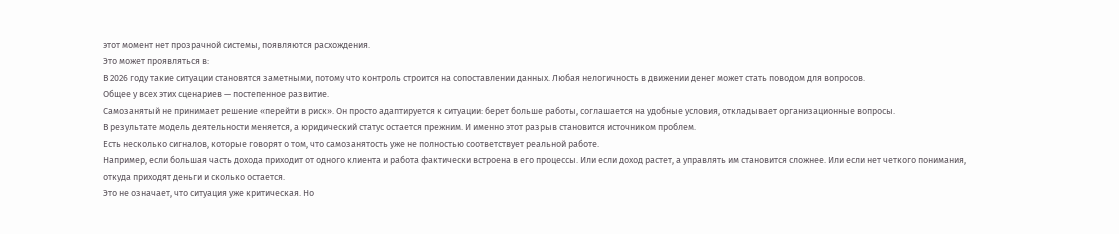этот момент нет прозрачной системы, появляются расхождения.
Это может проявляться в:
В 2026 году такие ситуации становятся заметными, потому что контроль строится на сопоставлении данных. Любая нелогичность в движении денег может стать поводом для вопросов.
Общее у всех этих сценариев — постепенное развитие.
Самозанятый не принимает решение «перейти в риск». Он просто адаптируется к ситуации: берет больше работы, соглашается на удобные условия, откладывает организационные вопросы.
В результате модель деятельности меняется, а юридический статус остается прежним. И именно этот разрыв становится источником проблем.
Есть несколько сигналов, которые говорят о том, что самозанятость уже не полностью соответствует реальной работе.
Например, если большая часть дохода приходит от одного клиента и работа фактически встроена в его процессы. Или если доход растет, а управлять им становится сложнее. Или если нет четкого понимания, откуда приходят деньги и сколько остается.
Это не означает, что ситуация уже критическая. Но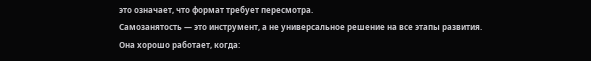это означает, что формат требует пересмотра.
Самозанятость — это инструмент, а не универсальное решение на все этапы развития.
Она хорошо работает, когда: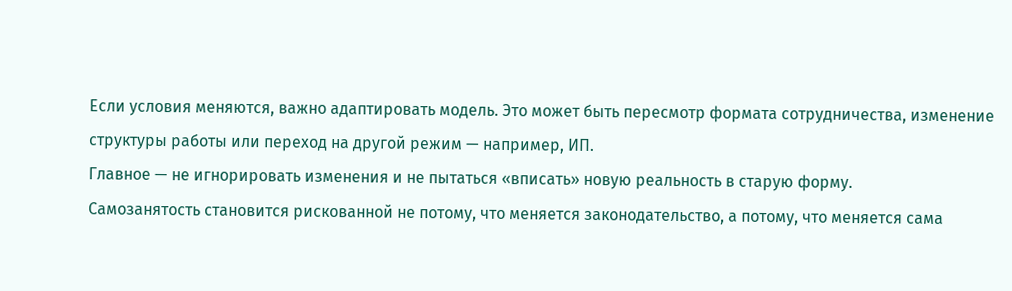Если условия меняются, важно адаптировать модель. Это может быть пересмотр формата сотрудничества, изменение структуры работы или переход на другой режим — например, ИП.
Главное — не игнорировать изменения и не пытаться «вписать» новую реальность в старую форму.
Самозанятость становится рискованной не потому, что меняется законодательство, а потому, что меняется сама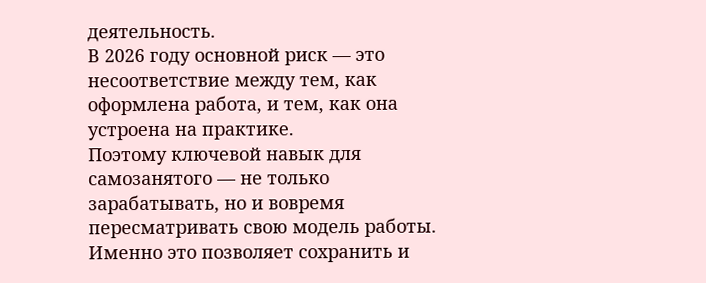деятельность.
В 2026 году основной риск — это несоответствие между тем, как оформлена работа, и тем, как она устроена на практике.
Поэтому ключевой навык для самозанятого — не только зарабатывать, но и вовремя пересматривать свою модель работы. Именно это позволяет сохранить и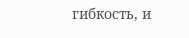гибкость, и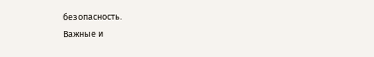безопасность.
Важные и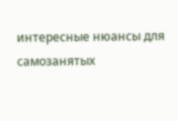интересные нюансы для самозанятых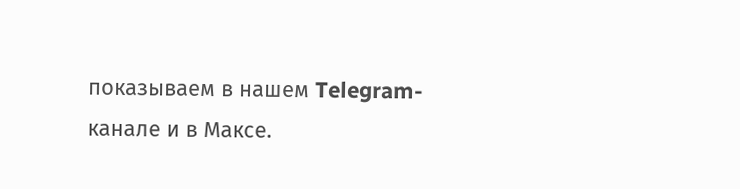показываем в нашем Telegram-канале и в Максе.